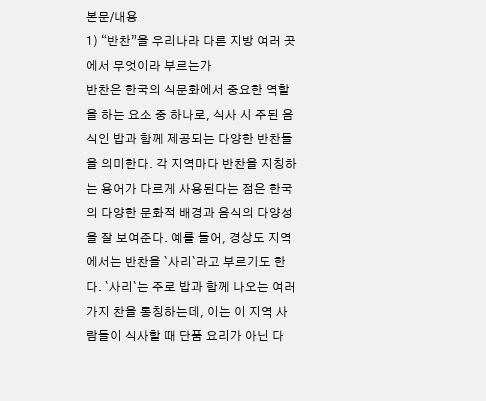본문/내용
1) “반찬”을 우리나라 다른 지방 여러 곳에서 무엇이라 부르는가
반찬은 한국의 식문화에서 중요한 역할을 하는 요소 중 하나로, 식사 시 주된 음식인 밥과 함께 제공되는 다양한 반찬들을 의미한다. 각 지역마다 반찬을 지칭하는 용어가 다르게 사용된다는 점은 한국의 다양한 문화적 배경과 음식의 다양성을 잘 보여준다. 예를 들어, 경상도 지역에서는 반찬을 `사리`라고 부르기도 한다. `사리`는 주로 밥과 함께 나오는 여러 가지 찬을 통칭하는데, 이는 이 지역 사람들이 식사할 때 단품 요리가 아닌 다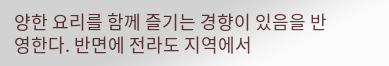양한 요리를 함께 즐기는 경향이 있음을 반영한다. 반면에 전라도 지역에서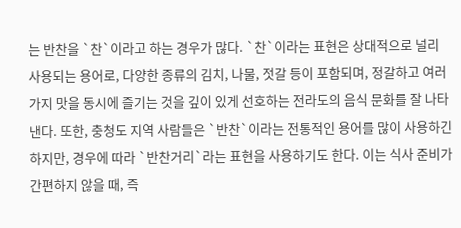는 반찬을 `찬`이라고 하는 경우가 많다. `찬`이라는 표현은 상대적으로 널리 사용되는 용어로, 다양한 종류의 김치, 나물, 젓갈 등이 포함되며, 정갈하고 여러 가지 맛을 동시에 즐기는 것을 깊이 있게 선호하는 전라도의 음식 문화를 잘 나타낸다. 또한, 충청도 지역 사람들은 `반찬`이라는 전통적인 용어를 많이 사용하긴 하지만, 경우에 따라 `반찬거리`라는 표현을 사용하기도 한다. 이는 식사 준비가 간편하지 않을 때, 즉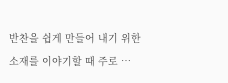반찬을 쉽게 만들어 내기 위한 소재를 이야기할 때 주로 …